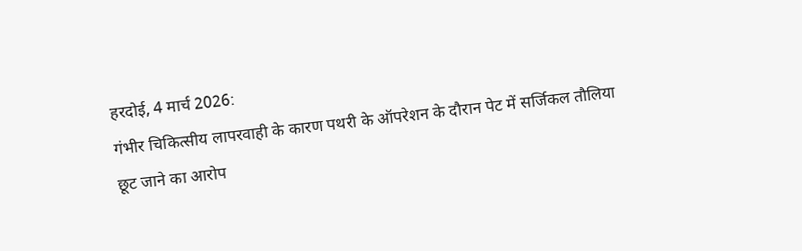हरदोई, 4 मार्च 2026:
गंभीर चिकित्सीय लापरवाही के कारण पथरी के ऑपरेशन के दौरान पेट में सर्जिकल तौलिया छूट जाने का आरोप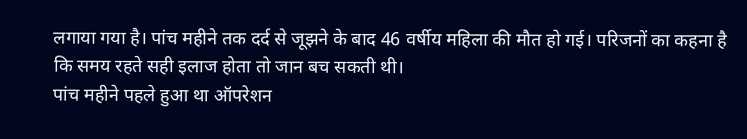लगाया गया है। पांच महीने तक दर्द से जूझने के बाद 46 वर्षीय महिला की मौत हो गई। परिजनों का कहना है कि समय रहते सही इलाज होता तो जान बच सकती थी।
पांच महीने पहले हुआ था ऑपरेशन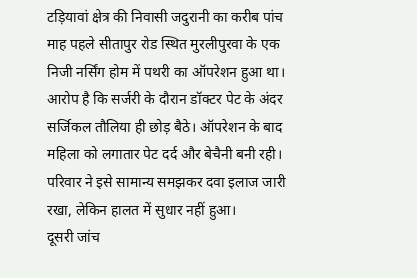टड़ियावां क्षेत्र की निवासी जदुरानी का करीब पांच माह पहले सीतापुर रोड स्थित मुरलीपुरवा के एक निजी नर्सिंग होम में पथरी का ऑपरेशन हुआ था। आरोप है कि सर्जरी के दौरान डॉक्टर पेट के अंदर सर्जिकल तौलिया ही छोड़ बैठे। ऑपरेशन के बाद महिला को लगातार पेट दर्द और बेचैनी बनी रही। परिवार ने इसे सामान्य समझकर दवा इलाज जारी रखा, लेकिन हालत में सुधार नहीं हुआ।
दूसरी जांच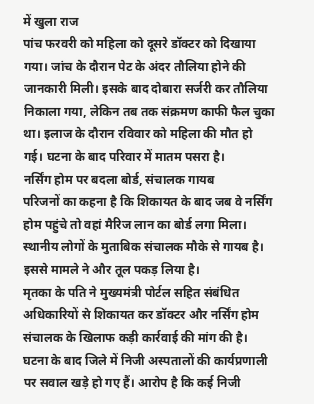में खुला राज
पांच फरवरी को महिला को दूसरे डॉक्टर को दिखाया गया। जांच के दौरान पेट के अंदर तौलिया होने की जानकारी मिली। इसके बाद दोबारा सर्जरी कर तौलिया निकाला गया, लेकिन तब तक संक्रमण काफी फैल चुका था। इलाज के दौरान रविवार को महिला की मौत हो गई। घटना के बाद परिवार में मातम पसरा है।
नर्सिंग होम पर बदला बोर्ड, संचालक गायब
परिजनों का कहना है कि शिकायत के बाद जब वे नर्सिंग होम पहुंचे तो वहां मैरिज लान का बोर्ड लगा मिला। स्थानीय लोगों के मुताबिक संचालक मौके से गायब है। इससे मामले ने और तूल पकड़ लिया है।
मृतका के पति ने मुख्यमंत्री पोर्टल सहित संबंधित अधिकारियों से शिकायत कर डॉक्टर और नर्सिंग होम संचालक के खिलाफ कड़ी कार्रवाई की मांग की है।
घटना के बाद जिले में निजी अस्पतालों की कार्यप्रणाली पर सवाल खड़े हो गए हैं। आरोप है कि कई निजी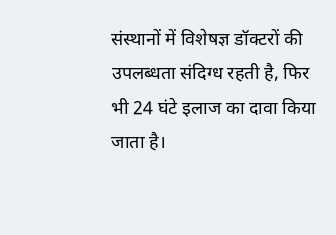संस्थानों में विशेषज्ञ डॉक्टरों की उपलब्धता संदिग्ध रहती है, फिर भी 24 घंटे इलाज का दावा किया जाता है।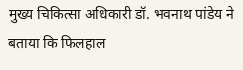मुख्य चिकित्सा अधिकारी डॉ. भवनाथ पांडेय ने बताया कि फिलहाल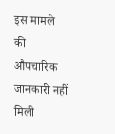इस मामले की औपचारिक जानकारी नहीं मिली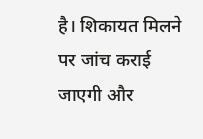है। शिकायत मिलने पर जांच कराई जाएगी और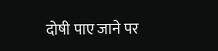दोषी पाए जाने पर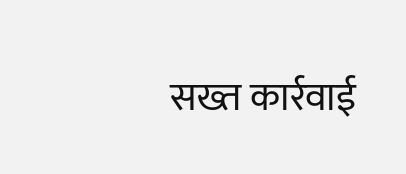सख्त कार्रवाई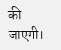की जाएगी।